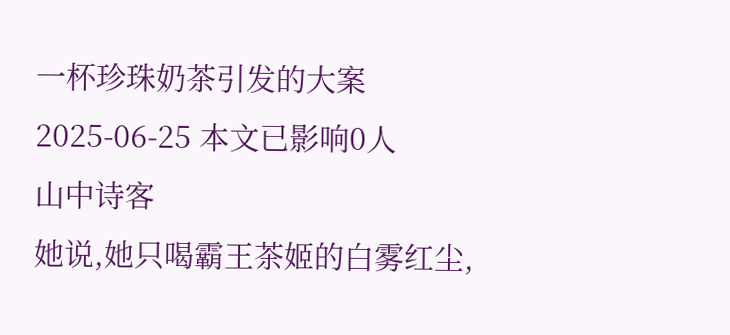一杯珍珠奶茶引发的大案
2025-06-25 本文已影响0人
山中诗客
她说,她只喝霸王茶姬的白雾红尘,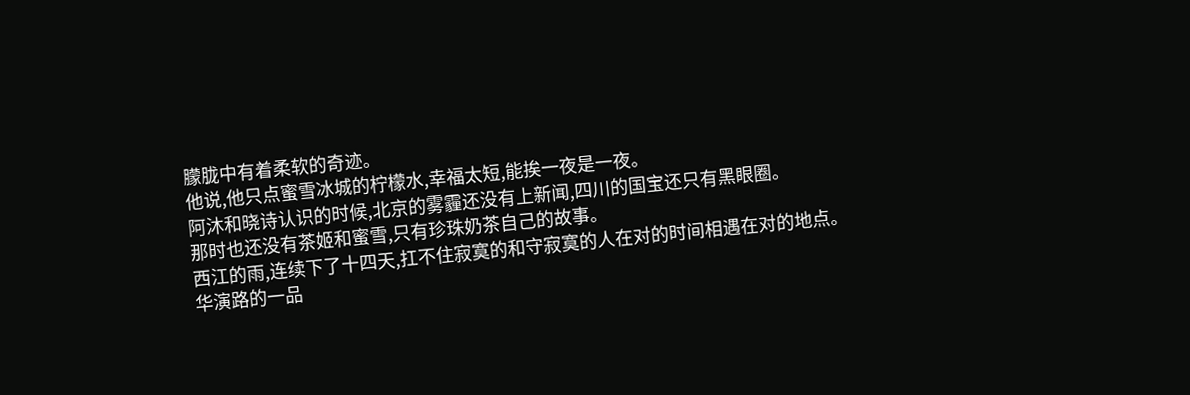朦胧中有着柔软的奇迹。
他说,他只点蜜雪冰城的柠檬水,幸福太短,能挨一夜是一夜。
阿沐和晓诗认识的时候,北京的雾霾还没有上新闻,四川的国宝还只有黑眼圈。
那时也还没有茶姬和蜜雪,只有珍珠奶茶自己的故事。
西江的雨,连续下了十四天,扛不住寂寞的和守寂寞的人在对的时间相遇在对的地点。
华演路的一品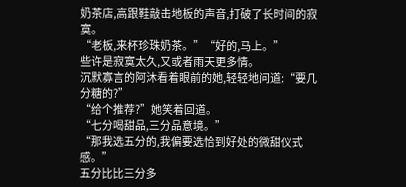奶茶店,高跟鞋敲击地板的声音,打破了长时间的寂寞。
“老板,来杯珍珠奶茶。”“好的,马上。”
些许是寂寞太久,又或者雨天更多情。
沉默寡言的阿沐看着眼前的她,轻轻地问道:“要几分糖的?”
“给个推荐?”她笑着回道。
“七分喝甜品,三分品意境。”
“那我选五分的,我偏要选恰到好处的微甜仪式感。”
五分比比三分多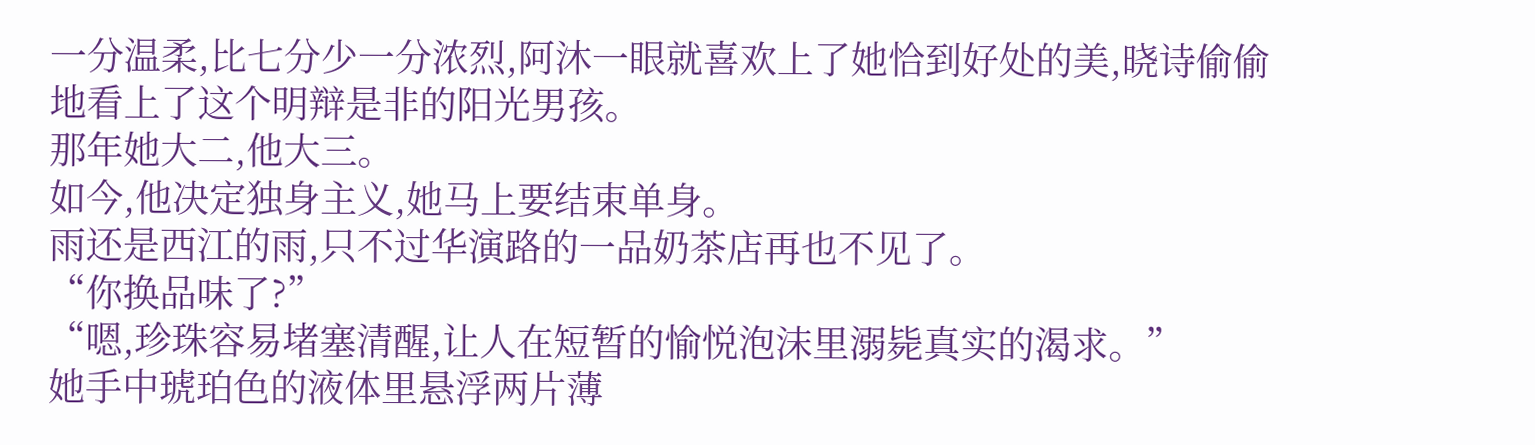一分温柔,比七分少一分浓烈,阿沐一眼就喜欢上了她恰到好处的美,晓诗偷偷地看上了这个明辩是非的阳光男孩。
那年她大二,他大三。
如今,他决定独身主义,她马上要结束单身。
雨还是西江的雨,只不过华演路的一品奶茶店再也不见了。
“你换品味了?”
“嗯,珍珠容易堵塞清醒,让人在短暂的愉悦泡沫里溺毙真实的渴求。”
她手中琥珀色的液体里悬浮两片薄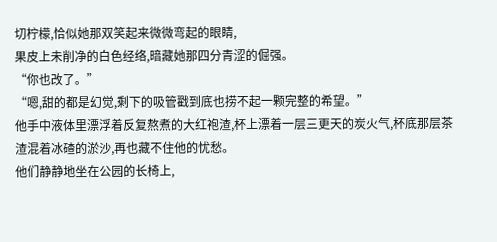切柠檬,恰似她那双笑起来微微弯起的眼睛,
果皮上未削净的白色经络,暗藏她那四分青涩的倔强。
“你也改了。”
“嗯,甜的都是幻觉,剩下的吸管戳到底也捞不起一颗完整的希望。”
他手中液体里漂浮着反复熬煮的大红袍渣,杯上漂着一层三更天的炭火气,杯底那层茶渣混着冰碴的淤沙,再也藏不住他的忧愁。
他们静静地坐在公园的长椅上,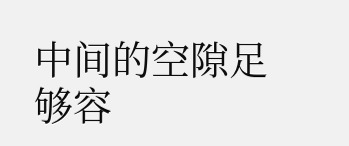中间的空隙足够容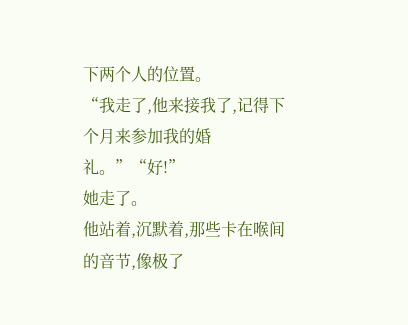下两个人的位置。
“我走了,他来接我了,记得下个月来参加我的婚礼。”“好!”
她走了。
他站着,沉默着,那些卡在喉间的音节,像极了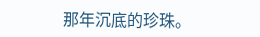那年沉底的珍珠。